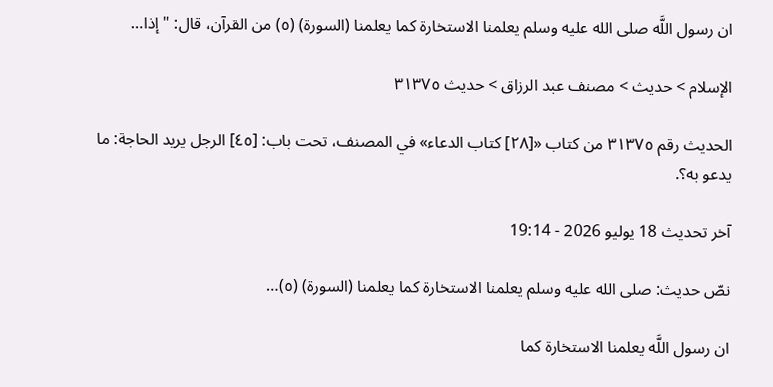ان رسول اللَّه صلى الله عليه وسلم يعلمنا الاستخارة كما يعلمنا (السورة) (٥) من القرآن، قال: "إذا…

الإسلام > حديث > مصنف عبد الرزاق > حديث ٣١٣٧٥

الحديث رقم ٣١٣٧٥ من كتاب «[٢٨] كتاب الدعاء» في المصنف، تحت باب: [٤٥] الرجل يريد الحاجة: ما يدعو به؟.

آخر تحديث 18 يوليو 2026 - 19:14

نصّ حديث: صلى الله عليه وسلم يعلمنا الاستخارة كما يعلمنا (السورة) (٥)…

ان رسول اللَّه يعلمنا الاستخارة كما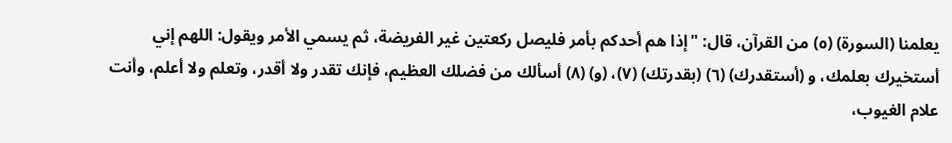يعلمنا (السورة) (٥) من القرآن، قال: "إذا هم أحدكم بأمر فليصل ركعتين غير الفريضة، ثم يسمي الأمر ويقول: اللهم إني أستخيرك بعلمك، و (أستقدرك) (٦) (بقدرتك) (٧)، (و) (٨) أسألك من فضلك العظيم، فإنك تقدر ولا أقدر، وتعلم ولا أعلم، وأنت علام الغيوب،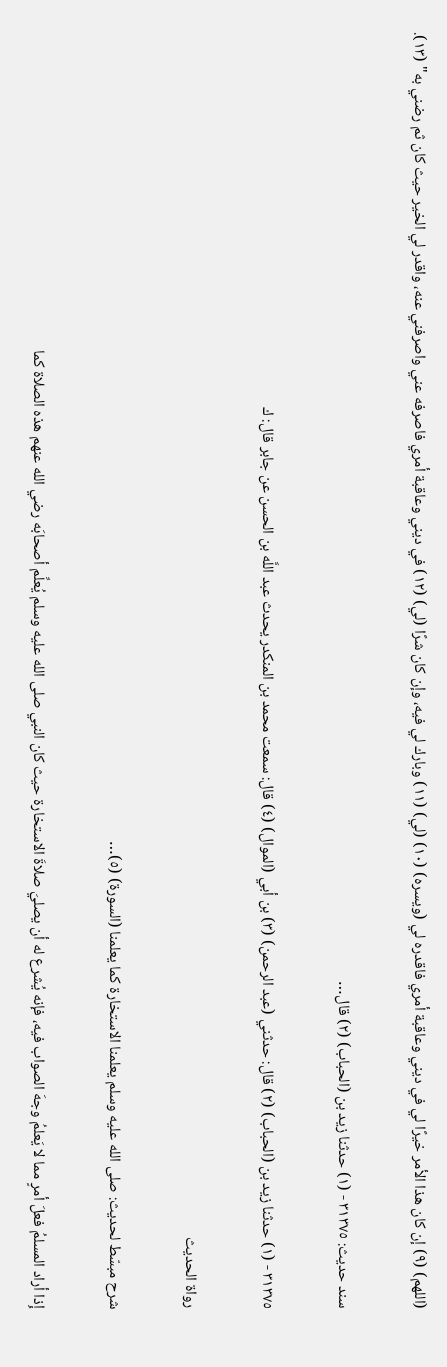(اللهم) (٩) إن كان هذا الأمر خيرًا لي في ديني وعاقبة أمري فاقدره لي (ويسره) (١٠) (لي) (١١) وبارك لي فيه، وإن كان شرًا (لي) (١٢) في ديني وعاقبة أمري فاصرفه عني واصرفني عنه، واقدر لي الخير حيث كان ثم رضني به" (١٣).

سند حديث: ٣١٣٧٥ - (١) حدثنا زيد بن (الحباب) (٢) قال…

٣١٣٧٥ - (١) حدثنا زيد بن (الحباب) (٢) قال: حدثني (عبد الرحمن) (٣) بن أبي (الموال) (٤) قال: سمعت محمد بن المنكدر يحدث عبد اللَّه بن الحسن عن جابر قال: ك

رواة الحديث

شرح مبسّط لحديث: صلى الله عليه وسلم يعلمنا الاستخارة كما يعلمنا (السورة) (٥)…

إِذا أراد المسلمُ فعلَ أمرٍ مما لا يَعلمُ وجهَ الصواب فيه، فإنه يُشرع له أن يصليَ صلاةَ الاستخارة حيث كان النبي صلى الله عليه وسلم يُعلِّم أصحابَه رضي الله عنهم هذه الصلاة كما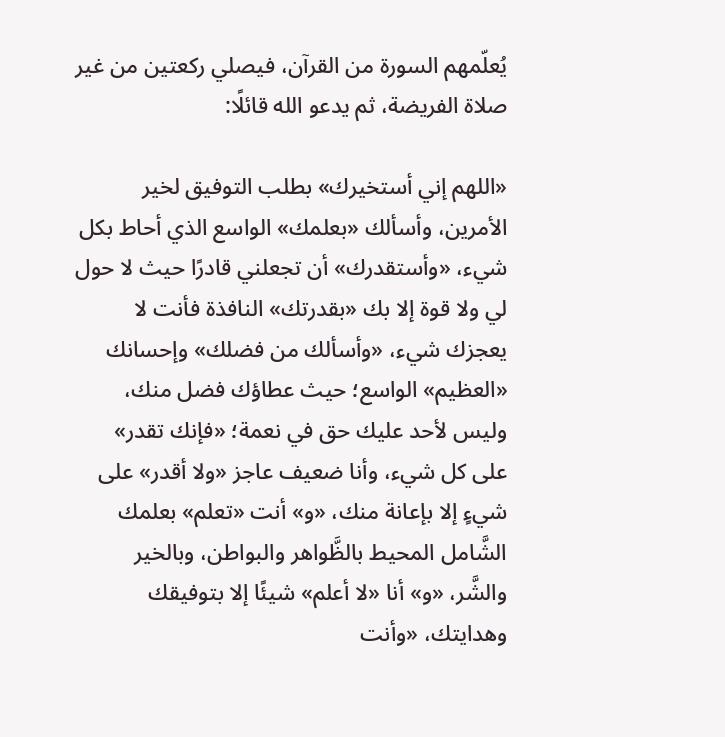يُعلّمهم السورة من القرآن، فيصلي ركعتين من غير صلاة الفريضة، ثم يدعو الله قائلًا:

«اللهم إني أستخيرك» بطلب التوفيق لخير الأمرين، وأسألك «بعلمك» الواسع الذي أحاط بكل شيء، «وأستقدرك» أن تجعلني قادرًا حيث لا حول لي ولا قوة إلا بك «بقدرتك» النافذة فأنت لا يعجزك شيء، «وأسألك من فضلك» وإحسانك «العظيم» الواسع؛ حيث عطاؤك فضل منك، وليس لأحد عليك حق في نعمة؛ «فإنك تقدر» على كل شيء، وأنا ضعيف عاجز «ولا أقدر» على شيءٍ إلا بإعانة منك، «و» أنت «تعلم» بعلمك الشَّامل المحيط بالظَّواهر والبواطن، وبالخير والشَّر، «و» أنا «لا أعلم» شيئًا إلا بتوفيقك وهدايتك، «وأنت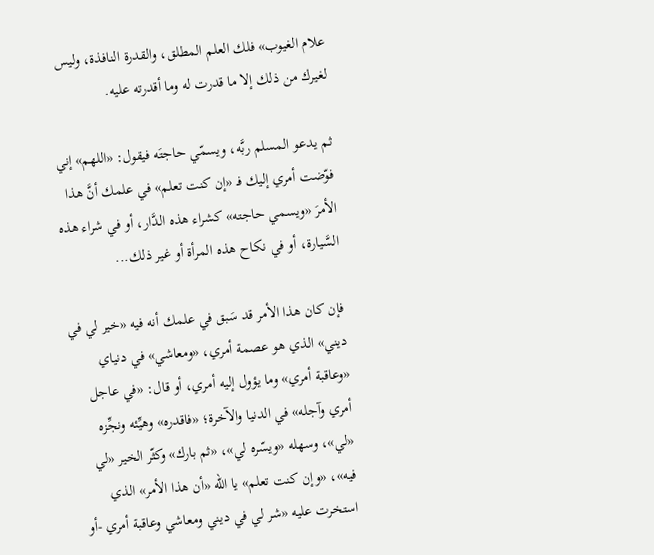علام الغيوب» فلك العلم المطلق، والقدرة النافذة، وليس لغيرك من ذلك إلا ما قدرت له وما أقدرته عليه.

ثم يدعو المسلم ربَّه، ويسمّي حاجتَه فيقول: «اللهم» إني فوّضت أمري إليك فـ «إن كنت تعلم» في علمك أنَّ هذا الأمرَ «ويسمي حاجته» كشراء هذه الدَّار، أو في شراء هذه السَّيارة، أو في نكاح هذه المرأة أو غير ذلك...

فإن كان هذا الأمر قد سَبق في علمك أنه فيه «خير لي في ديني» الذي هو عصمة أمري، «ومعاشي» في دنياي «وعاقبة أمري» وما يؤول إليه أمري، أو قال: «في عاجل أمري وآجله» في الدنيا والآخرة؛ «فاقدره» وهيِّئه ونجِّزه «لي»، وسهله «ويسّره لي»، «ثم بارك» وكثّر الخير «لي فيه»، «وإن كنت تعلم» يا الله «أن هذا الأمر» الذي استخرت عليه «شر لي في ديني ومعاشي وعاقبة أمري -أو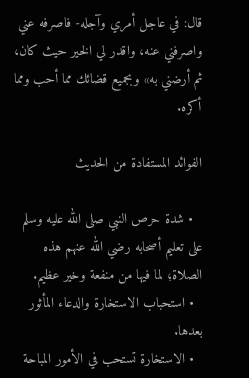قال: في عاجل أمري وآجله- فاصرفه عني واصرفني عنه، واقدر لي الخير حيث كان، ثم أرضني به» وبجميع قضائك مما أحب ومما أكره.

الفوائد المستفادة من الحديث

  • شدة حرص النبي صلى الله عليه وسلم على تعليم أصحابه رضي الله عنهم هذه الصلاة؛ لما فيها من منفعة وخير عظيم.
  • استحباب الاستخارة والدعاء المأثور بعدها.
  • الاستخارة تستحب في الأمور المباحة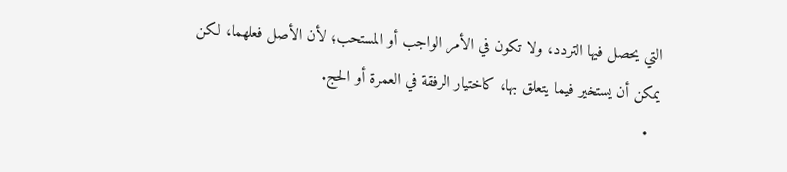التي يحصل فيها التردد، ولا تكون في الأمر الواجب أو المستحب؛ لأن الأصل فعلهما، لكن يمكن أن يستخير فيما يتعلق بها، كاختيار الرفقة في العمرة أو الحج.
  •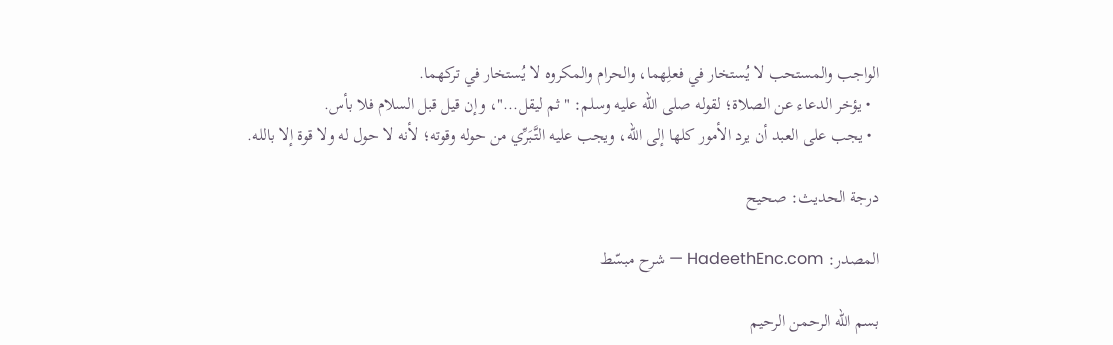الواجب والمستحب لا يُستخار في فعلِهما، والحرام والمكروه لا يُستخار في تركهما.
  • يؤخر الدعاء عن الصلاة؛ لقوله صلى الله عليه وسلم: "ثم ليقل..."، وإن قيل قبل السلام فلا بأس.
  • يجب على العبد أن يرد الأمور كلها إلى الله، ويجب عليه التَّبَرِّي من حوله وقوته؛ لأنه لا حول له ولا قوة إلا بالله.

درجة الحديث: صحيح

المصدر: HadeethEnc.com — شرح مبسّط

بسم الله الرحمن الرحيم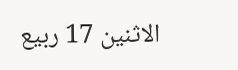الاثنين 17 ربيع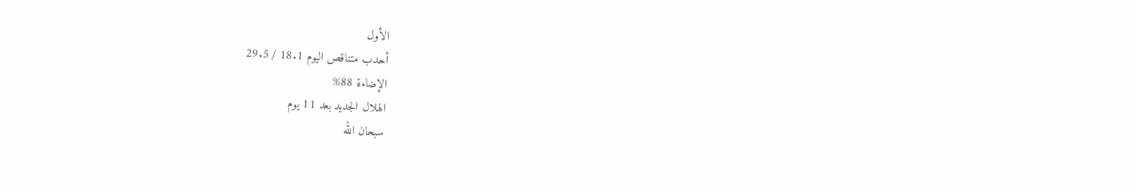الأول
أحدب متناقص اليوم 18.1 / 29.5
الإضاءة 88%
الهلال الجديد بعد 11 يوم
سبحان الله